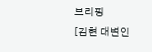브리핑
[김현 대변인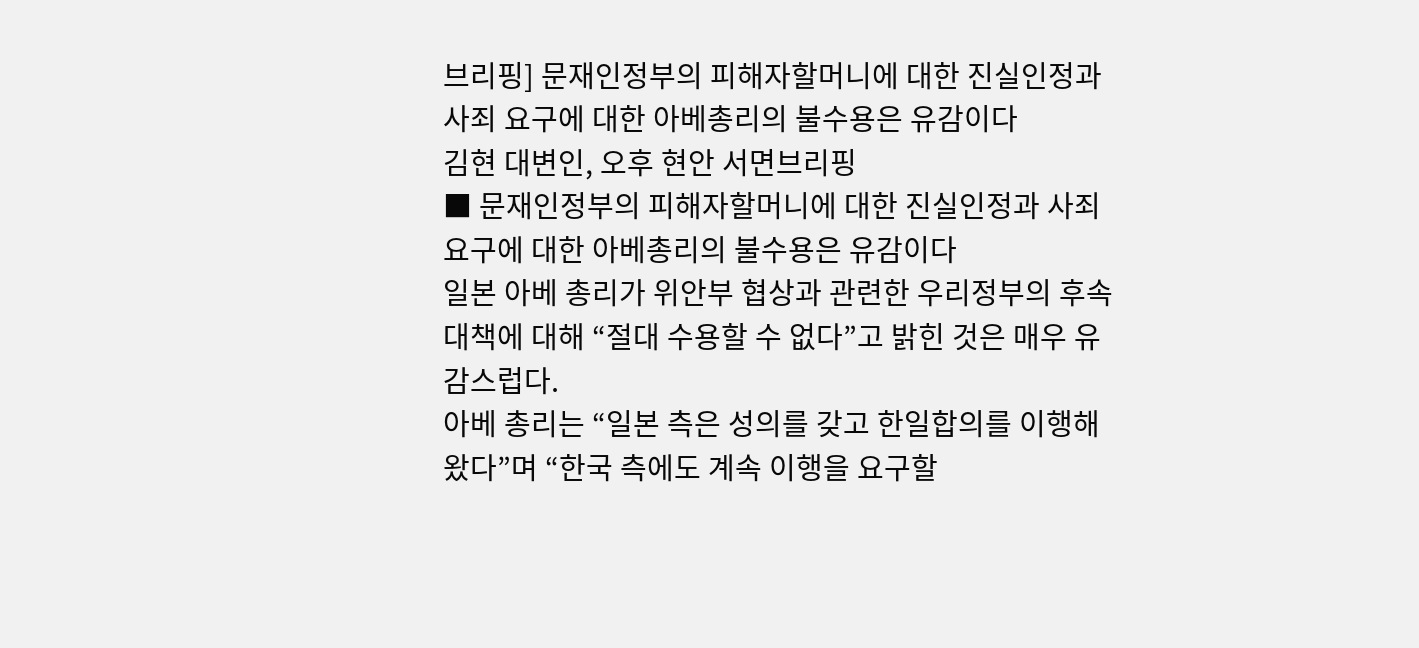브리핑] 문재인정부의 피해자할머니에 대한 진실인정과 사죄 요구에 대한 아베총리의 불수용은 유감이다
김현 대변인, 오후 현안 서면브리핑
■ 문재인정부의 피해자할머니에 대한 진실인정과 사죄 요구에 대한 아베총리의 불수용은 유감이다
일본 아베 총리가 위안부 협상과 관련한 우리정부의 후속 대책에 대해 “절대 수용할 수 없다”고 밝힌 것은 매우 유감스럽다.
아베 총리는 “일본 측은 성의를 갖고 한일합의를 이행해 왔다”며 “한국 측에도 계속 이행을 요구할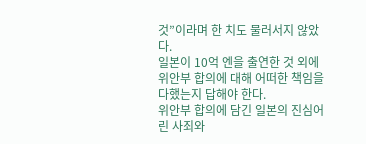것”이라며 한 치도 물러서지 않았다.
일본이 10억 엔을 출연한 것 외에 위안부 합의에 대해 어떠한 책임을 다했는지 답해야 한다.
위안부 합의에 담긴 일본의 진심어린 사죄와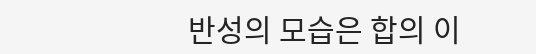반성의 모습은 합의 이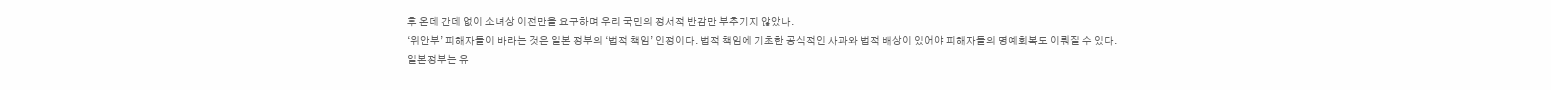후 온데 간데 없이 소녀상 이전만을 요구하며 우리 국민의 정서적 반감만 부추기지 않았나.
‘위안부’ 피해자들이 바라는 것은 일본 정부의 ‘법적 책임’ 인정이다. 법적 책임에 기초한 공식적인 사과와 법적 배상이 있어야 피해자들의 명예회복도 이뤄질 수 있다.
일본정부는 유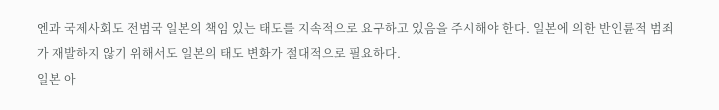엔과 국제사회도 전범국 일본의 책임 있는 태도를 지속적으로 요구하고 있음을 주시해야 한다. 일본에 의한 반인륜적 범죄가 재발하지 않기 위해서도 일본의 태도 변화가 절대적으로 필요하다.
일본 아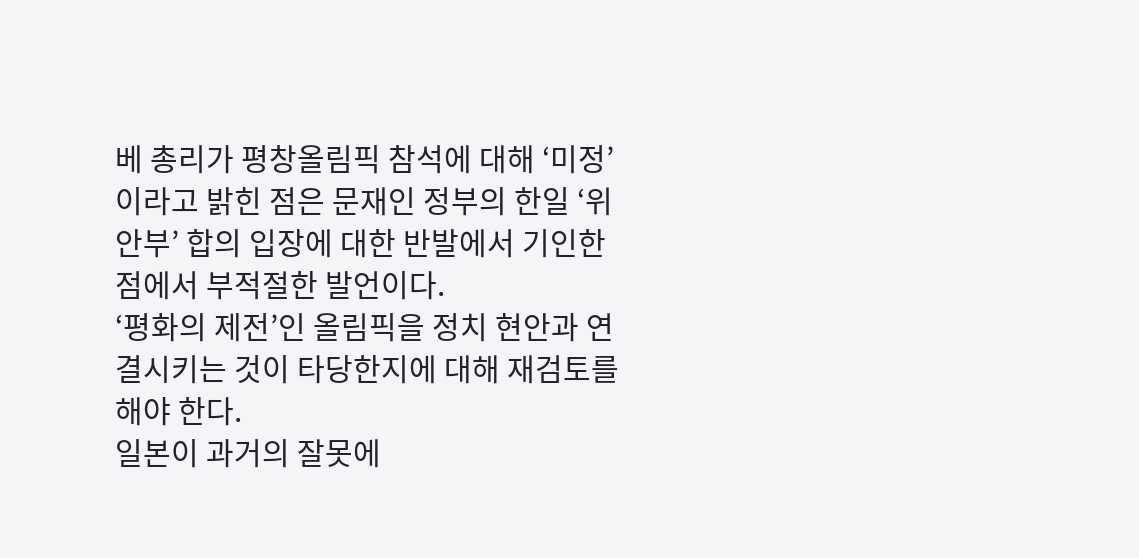베 총리가 평창올림픽 참석에 대해 ‘미정’이라고 밝힌 점은 문재인 정부의 한일 ‘위안부’ 합의 입장에 대한 반발에서 기인한 점에서 부적절한 발언이다.
‘평화의 제전’인 올림픽을 정치 현안과 연결시키는 것이 타당한지에 대해 재검토를 해야 한다.
일본이 과거의 잘못에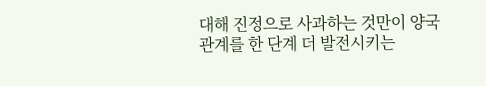대해 진정으로 사과하는 것만이 양국 관계를 한 단계 더 발전시키는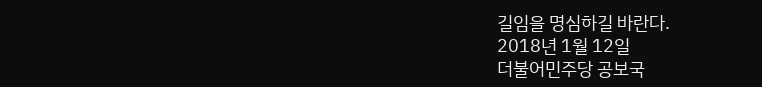길임을 명심하길 바란다.
2018년 1월 12일
더불어민주당 공보국